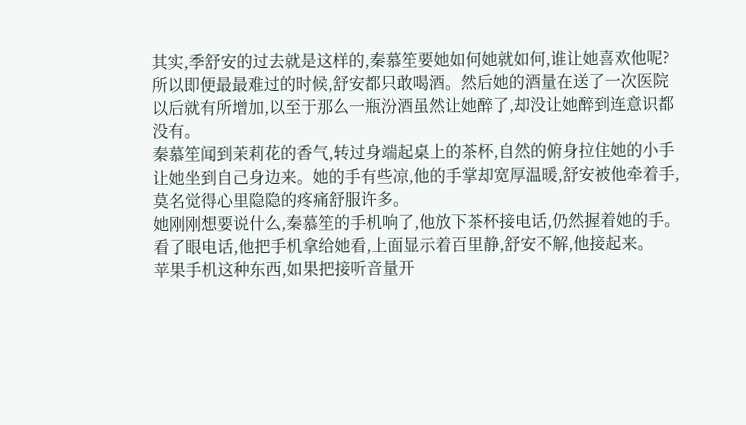其实,季舒安的过去就是这样的,秦慕笙要她如何她就如何,谁让她喜欢他呢?
所以即便最最难过的时候,舒安都只敢喝酒。然后她的酒量在送了一次医院以后就有所增加,以至于那么一瓶汾酒虽然让她醉了,却没让她醉到连意识都没有。
秦慕笙闻到茉莉花的香气,转过身端起桌上的茶杯,自然的俯身拉住她的小手让她坐到自己身边来。她的手有些凉,他的手掌却宽厚温暖,舒安被他牵着手,莫名觉得心里隐隐的疼痛舒服许多。
她刚刚想要说什么,秦慕笙的手机响了,他放下茶杯接电话,仍然握着她的手。
看了眼电话,他把手机拿给她看,上面显示着百里静,舒安不解,他接起来。
苹果手机这种东西,如果把接听音量开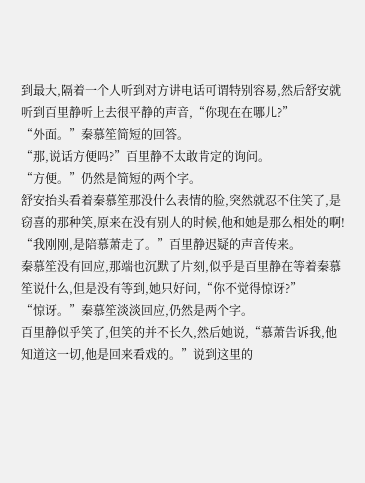到最大,隔着一个人听到对方讲电话可谓特别容易,然后舒安就听到百里静听上去很平静的声音,“你现在在哪儿?”
“外面。”秦慕笙简短的回答。
“那,说话方便吗?”百里静不太敢肯定的询问。
“方便。”仍然是简短的两个字。
舒安抬头看着秦慕笙那没什么表情的脸,突然就忍不住笑了,是窃喜的那种笑,原来在没有别人的时候,他和她是那么相处的啊!
“我刚刚,是陪慕萧走了。”百里静迟疑的声音传来。
秦慕笙没有回应,那端也沉默了片刻,似乎是百里静在等着秦慕笙说什么,但是没有等到,她只好问,“你不觉得惊讶?”
“惊讶。”秦慕笙淡淡回应,仍然是两个字。
百里静似乎笑了,但笑的并不长久,然后她说,“慕萧告诉我,他知道这一切,他是回来看戏的。”说到这里的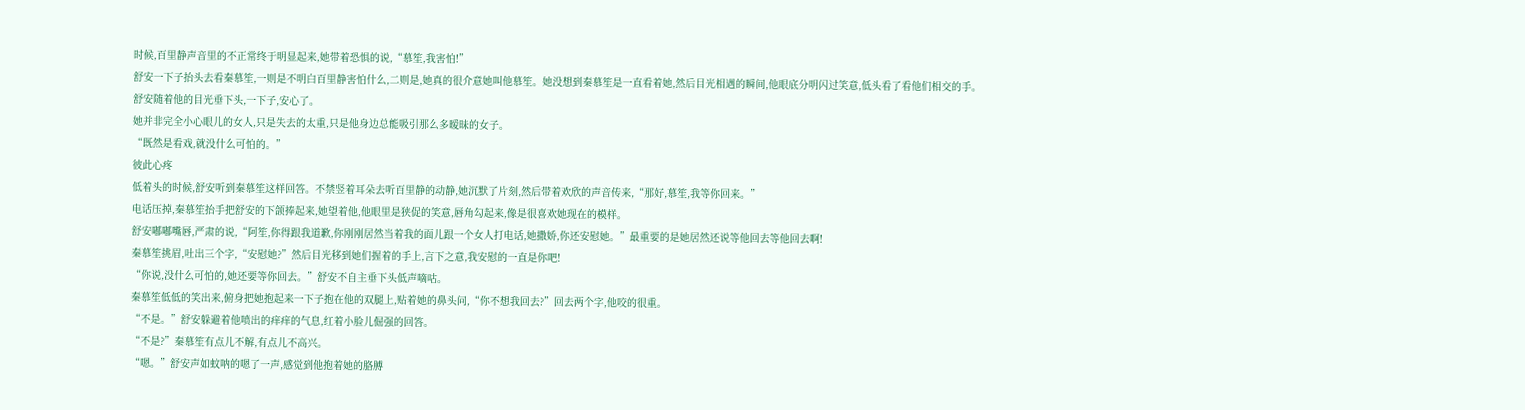时候,百里静声音里的不正常终于明显起来,她带着恐惧的说,“慕笙,我害怕!”
舒安一下子抬头去看秦慕笙,一则是不明白百里静害怕什么,二则是,她真的很介意她叫他慕笙。她没想到秦慕笙是一直看着她,然后目光相遇的瞬间,他眼底分明闪过笑意,低头看了看他们相交的手。
舒安随着他的目光垂下头,一下子,安心了。
她并非完全小心眼儿的女人,只是失去的太重,只是他身边总能吸引那么多暧昧的女子。
“既然是看戏,就没什么可怕的。”
彼此心疼
低着头的时候,舒安听到秦慕笙这样回答。不禁竖着耳朵去听百里静的动静,她沉默了片刻,然后带着欢欣的声音传来,“那好,慕笙,我等你回来。”
电话压掉,秦慕笙抬手把舒安的下颌捧起来,她望着他,他眼里是狭促的笑意,唇角勾起来,像是很喜欢她现在的模样。
舒安嘟嘟嘴唇,严肃的说,“阿笙,你得跟我道歉,你刚刚居然当着我的面儿跟一个女人打电话,她撒娇,你还安慰她。”最重要的是她居然还说等他回去等他回去啊!
秦慕笙挑眉,吐出三个字,“安慰她?”然后目光移到她们握着的手上,言下之意,我安慰的一直是你吧!
“你说,没什么可怕的,她还要等你回去。”舒安不自主垂下头低声嘀咕。
秦慕笙低低的笑出来,俯身把她抱起来一下子抱在他的双腿上,贴着她的鼻头问,“你不想我回去?”回去两个字,他咬的很重。
“不是。”舒安躲避着他喷出的痒痒的气息,红着小脸儿倔强的回答。
“不是?”秦慕笙有点儿不解,有点儿不高兴。
“嗯。”舒安声如蚊呐的嗯了一声,感觉到他抱着她的胳膊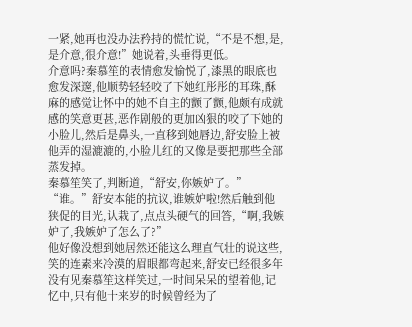一紧,她再也没办法矜持的慌忙说,“不是不想,是,是介意,很介意!”她说着,头垂得更低。
介意吗?秦慕笙的表情愈发愉悦了,漆黑的眼底也愈发深邃,他顺势轻轻咬了下她红彤彤的耳珠,酥麻的感觉让怀中的她不自主的颤了颤,他颇有成就感的笑意更甚,恶作剧般的更加凶狠的咬了下她的小脸儿,然后是鼻头,一直移到她唇边,舒安脸上被他弄的湿漉漉的,小脸儿红的又像是要把那些全部蒸发掉。
秦慕笙笑了,判断道,“舒安,你嫉妒了。”
“谁。”舒安本能的抗议,谁嫉妒啦!然后触到他狭促的目光,认栽了,点点头硬气的回答,“啊,我嫉妒了,我嫉妒了怎么了?”
他好像没想到她居然还能这么理直气壮的说这些,笑的连素来冷漠的眉眼都弯起来,舒安已经很多年没有见秦慕笙这样笑过,一时间呆呆的望着他,记忆中,只有他十来岁的时候曾经为了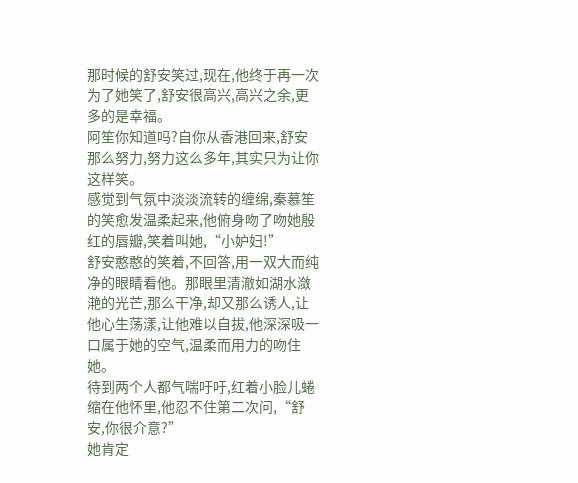那时候的舒安笑过,现在,他终于再一次为了她笑了,舒安很高兴,高兴之余,更多的是幸福。
阿笙你知道吗?自你从香港回来,舒安那么努力,努力这么多年,其实只为让你这样笑。
感觉到气氛中淡淡流转的缠绵,秦慕笙的笑愈发温柔起来,他俯身吻了吻她殷红的唇瓣,笑着叫她,“小妒妇!”
舒安憨憨的笑着,不回答,用一双大而纯净的眼睛看他。那眼里清澈如湖水潋滟的光芒,那么干净,却又那么诱人,让他心生荡漾,让他难以自拔,他深深吸一口属于她的空气,温柔而用力的吻住她。
待到两个人都气喘吁吁,红着小脸儿蜷缩在他怀里,他忍不住第二次问,“舒安,你很介意?”
她肯定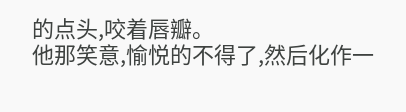的点头,咬着唇瓣。
他那笑意,愉悦的不得了,然后化作一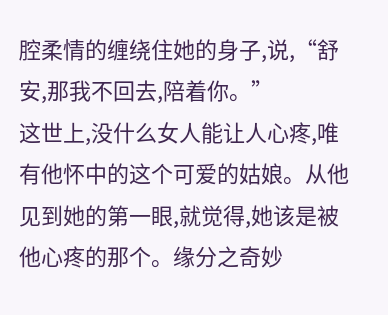腔柔情的缠绕住她的身子,说,“舒安,那我不回去,陪着你。”
这世上,没什么女人能让人心疼,唯有他怀中的这个可爱的姑娘。从他见到她的第一眼,就觉得,她该是被他心疼的那个。缘分之奇妙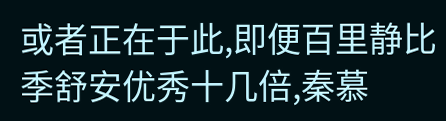或者正在于此,即便百里静比季舒安优秀十几倍,秦慕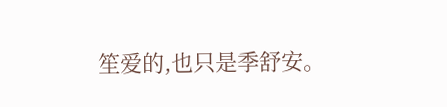笙爱的,也只是季舒安。